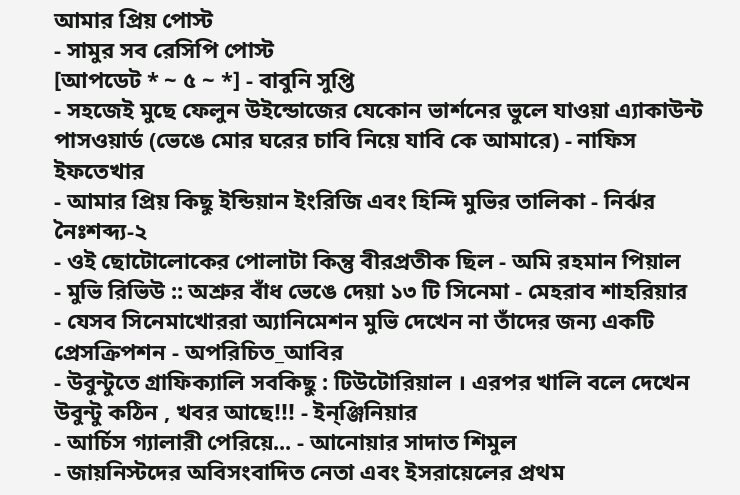আমার প্রিয় পোস্ট
- সামুর সব রেসিপি পোস্ট
[আপডেট * ~ ৫ ~ *] - বাবুনি সুপ্তি
- সহজেই মুছে ফেলুন উইন্ডোজের যেকোন ভার্শনের ভুলে যাওয়া এ্যাকাউন্ট পাসওয়ার্ড (ভেঙে মোর ঘরের চাবি নিয়ে যাবি কে আমারে) - নাফিস ইফতেখার
- আমার প্রিয় কিছু ইন্ডিয়ান ইংরিজি এবং হিন্দি মুভির তালিকা - নির্ঝর নৈঃশব্দ্য-২
- ওই ছোটোলোকের পোলাটা কিন্তু বীরপ্রতীক ছিল - অমি রহমান পিয়াল
- মুভি রিভিউ :: অশ্রুর বাঁধ ভেঙে দেয়া ১৩ টি সিনেমা - মেহরাব শাহরিয়ার
- যেসব সিনেমাখোররা অ্যানিমেশন মুভি দেখেন না তাঁদের জন্য একটি প্রেসক্রিপশন - অপরিচিত_আবির
- উবুন্টুতে গ্রাফিক্যালি সবকিছু : টিউটোরিয়াল । এরপর খালি বলে দেখেন উবুন্টু কঠিন , খবর আছে!!! - ইন্ঞ্জিনিয়ার
- আর্চিস গ্যালারী পেরিয়ে... - আনোয়ার সাদাত শিমুল
- জায়নিস্টদের অবিসংবাদিত নেতা এবং ইসরায়েলের প্রথম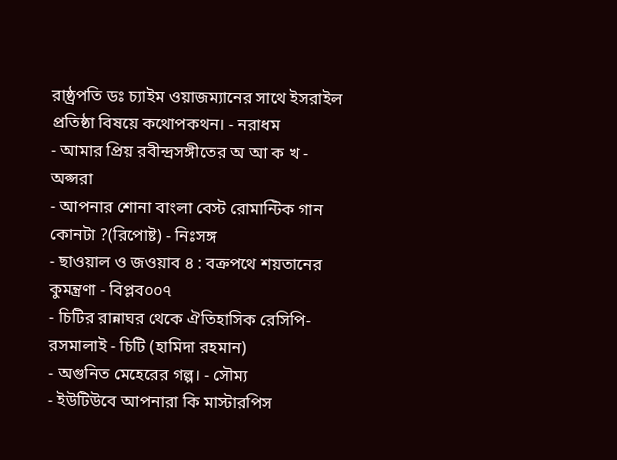রাষ্ঠ্রপতি ডঃ চ্যাইম ওয়াজম্যানের সাথে ইসরাইল প্রতিষ্ঠা বিষয়ে কথোপকথন। - নরাধম
- আমার প্রিয় রবীন্দ্রসঙ্গীতের অ আ ক খ - অপ্সরা
- আপনার শোনা বাংলা বেস্ট রোমান্টিক গান কোনটা ?(রিপোষ্ট) - নিঃসঙ্গ
- ছাওয়াল ও জওয়াব ৪ : বক্রপথে শয়তানের কুমন্ত্রণা - বিপ্লব০০৭
- চিটির রান্নাঘর থেকে ঐতিহাসিক রেসিপি- রসমালাই - চিটি (হামিদা রহমান)
- অগুনিত মেহেরের গল্প। - সৌম্য
- ইউটিউবে আপনারা কি মাস্টারপিস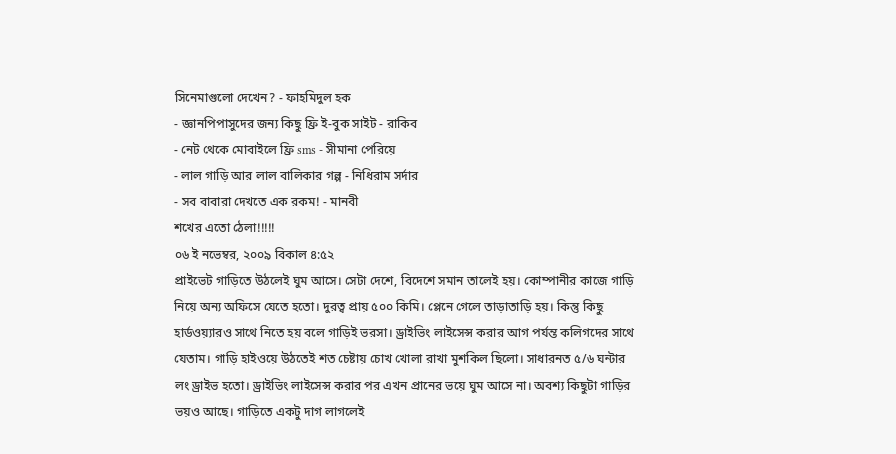সিনেমাগুলো দেখেন? - ফাহমিদুল হক
- জ্ঞানপিপাসুদের জন্য কিছু ফ্রি ই-বুক সাইট - রাকিব
- নেট থেকে মোবাইলে ফ্রি sms - সীমানা পেরিয়ে
- লাল গাড়ি আর লাল বালিকার গল্প - নিধিরাম সর্দার
- সব বাবারা দেখতে এক রকম! - মানবী
শখের এতো ঠেলা!!!!!
০৬ ই নভেম্বর, ২০০৯ বিকাল ৪:৫২
প্রাইভেট গাড়িতে উঠলেই ঘুম আসে। সেটা দেশে, বিদেশে সমান তালেই হয়। কোম্পানীর কাজে গাড়ি নিয়ে অন্য অফিসে যেতে হতো। দুরত্ব প্রায় ৫০০ কিমি। প্লেনে গেলে তাড়াতাড়ি হয়। কিন্তু কিছু হার্ডওয়্যারও সাথে নিতে হয় বলে গাড়িই ভরসা। ড্রাইভিং লাইসেন্স করার আগ পর্যন্ত কলিগদের সাথে যেতাম। গাড়ি হাইওয়ে উঠতেই শত চেষ্টায় চোখ খোলা রাখা মুশকিল ছিলো। সাধারনত ৫/৬ ঘন্টার লং ড্রাইভ হতো। ড্রাইভিং লাইসেন্স করার পর এখন প্রানের ভয়ে ঘুম আসে না। অবশ্য কিছুটা গাড়ির ভয়ও আছে। গাড়িতে একটু দাগ লাগলেই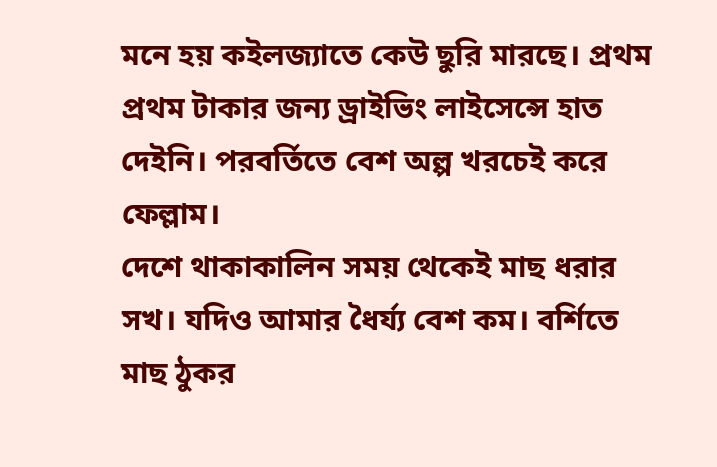মনে হয় কইলজ্যাতে কেউ ছুরি মারছে। প্রথম প্রথম টাকার জন্য ড্রাইভিং লাইসেন্সে হাত দেইনি। পরবর্তিতে বেশ অল্প খরচেই করে ফেল্লাম।
দেশে থাকাকালিন সময় থেকেই মাছ ধরার সখ। যদিও আমার ধৈর্য্য বেশ কম। বর্শিতে মাছ ঠুকর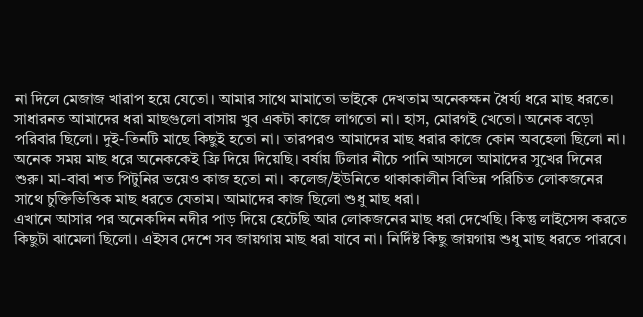না দিলে মেজাজ খারাপ হয়ে যেতো। আমার সাথে মামাতো ভাইকে দেখতাম অনেকক্ষন ধৈর্য্য ধরে মাছ ধরতে। সাধারনত আমাদের ধরা মাছগুলো বাসায় খুব একটা কাজে লাগতো না। হাস, মোরগই খেতো। অনেক বড়ো পরিবার ছিলো। দুই-তিনটি মাছে কিছুই হতো না। তারপরও আমাদের মাছ ধরার কাজে কোন অবহেলা ছিলো না। অনেক সময় মাছ ধরে অনেককেই ফ্রি দিয়ে দিয়েছি। বর্ষায় টিলার নীচে পানি আসলে আমাদের সুখের দিনের শুরু। মা-বাবা শত পিটুনির ভয়েও কাজ হতো না। কলেজ/ইউনিতে থাকাকালীন বিভিন্ন পরিচিত লোকজনের সাথে চুক্তিভিত্তিক মাছ ধরতে যেতাম। আমাদের কাজ ছিলো শুধু মাছ ধরা।
এখানে আসার পর অনেকদিন নদীর পাড় দিয়ে হেটেছি আর লোকজনের মাছ ধরা দেখেছি। কিন্তু লাইসেন্স করতে কিছুটা ঝামেলা ছিলো। এইসব দেশে সব জায়গায় মাছ ধরা যাবে না। নির্দিষ্ট কিছু জায়গায় শুধু মাছ ধরতে পারবে।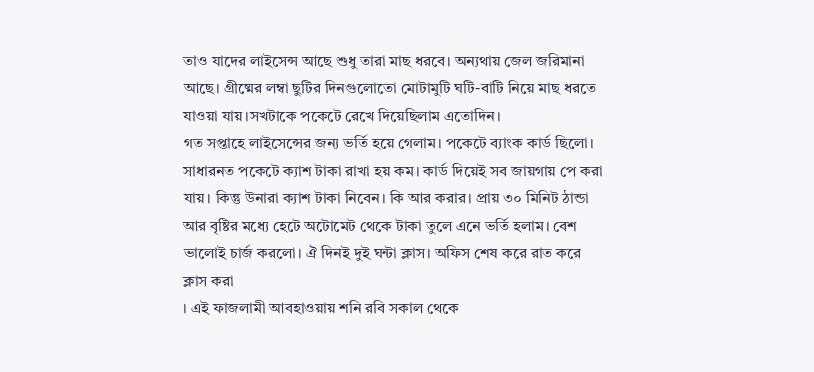তাও যাদের লাইসেন্স আছে শুধু তারা মাছ ধরবে। অন্যথায় জেল জরিমানা আছে। গ্রীষ্মের লম্বা ছুটির দিনগুলোতো মোটামুটি ঘটি-বাটি নিয়ে মাছ ধরতে যাওয়া যায়।সখটাকে পকেটে রেখে দিয়েছিলাম এতোদিন।
গত সপ্তাহে লাইসেন্সের জন্য ভর্তি হয়ে গেলাম। পকেটে ব্যাংক কার্ড ছিলো। সাধারনত পকেটে ক্যাশ টাকা রাখা হয় কম। কার্ড দিয়েই সব জায়গায় পে করা যায়। কিন্তু উনারা ক্যাশ টাকা নিবেন। কি আর করার। প্রায় ৩০ মিনিট ঠান্ডা আর বৃষ্টির মধ্যে হেটে অটোমেট থেকে টাকা তুলে এনে ভর্তি হলাম। বেশ ভালোই চার্জ করলো। ঐ দিনই দুই ঘন্টা ক্লাস। অফিস শেষ করে রাত করে ক্লাস করা
। এই ফাজলামী আবহাওয়ায় শনি রবি সকাল থেকে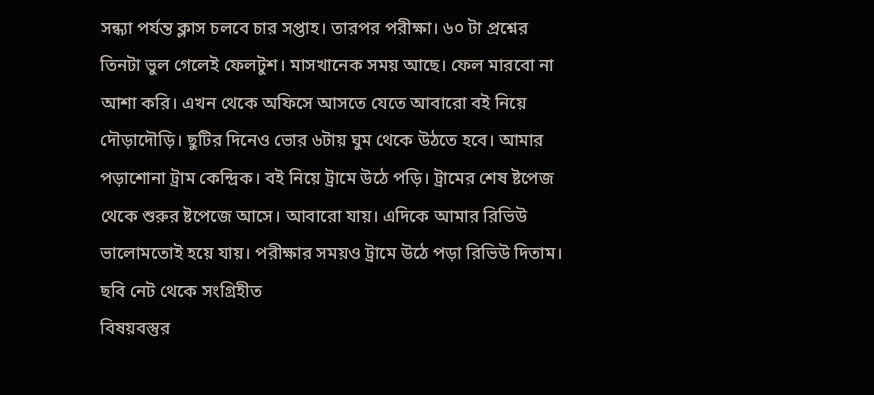সন্ধ্যা পর্যন্ত ক্লাস চলবে চার সপ্তাহ। তারপর পরীক্ষা। ৬০ টা প্রশ্নের তিনটা ভুল গেলেই ফেলটুশ। মাসখানেক সময় আছে। ফেল মারবো না আশা করি। এখন থেকে অফিসে আসতে যেতে আবারো বই নিয়ে দৌড়াদৌড়ি। ছুটির দিনেও ভোর ৬টায় ঘুম থেকে উঠতে হবে। আমার পড়াশোনা ট্রাম কেন্দ্রিক। বই নিয়ে ট্রামে উঠে পড়ি। ট্রামের শেষ ষ্টপেজ থেকে শুরুর ষ্টপেজে আসে। আবারো যায়। এদিকে আমার রিভিউ ভালোমতোই হয়ে যায়। পরীক্ষার সময়ও ট্রামে উঠে পড়া রিভিউ দিতাম।
ছবি নেট থেকে সংগ্রিহীত
বিষয়বস্তুর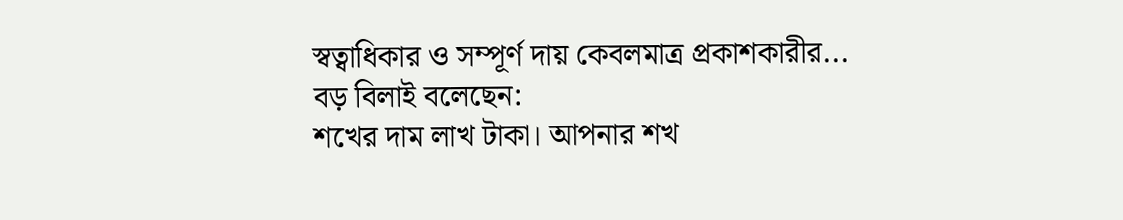স্বত্বাধিকার ও সম্পূর্ণ দায় কেবলমাত্র প্রকাশকারীর...
বড় বিলাই বলেছেন:
শখের দাম লাখ টাকা। আপনার শখ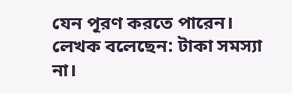যেন পূরণ করতে পারেন।
লেখক বলেছেন: টাকা সমস্যা না।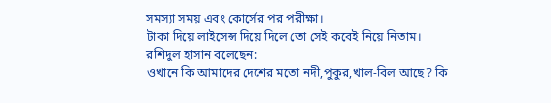সমস্যা সময় এবং কোর্সের পর পরীক্ষা।
টাকা দিয়ে লাইসেন্স দিয়ে দিলে তো সেই কবেই নিয়ে নিতাম।
রশিদুল হাসান বলেছেন:
ওখানে কি আমাদের দেশের মতো নদী,পুকুর,খাল-বিল আছে? কি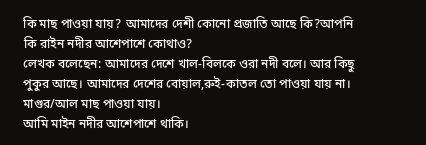কি মাছ পাওয়া যায়? আমাদের দেশী কোনো প্রজাতি আছে কি?আপনি কি রাইন নদীর আশেপাশে কোথাও?
লেখক বলেছেন: আমাদের দেশে খাল-বিলকে ওরা নদী বলে। আর কিছু পুকুর আছে। আমাদের দেশের বোয়াল,রুই-কাতল তো পাওয়া যায় না। মাগুর/আল মাছ পাওয়া যায়।
আমি মাইন নদীর আশেপাশে থাকি।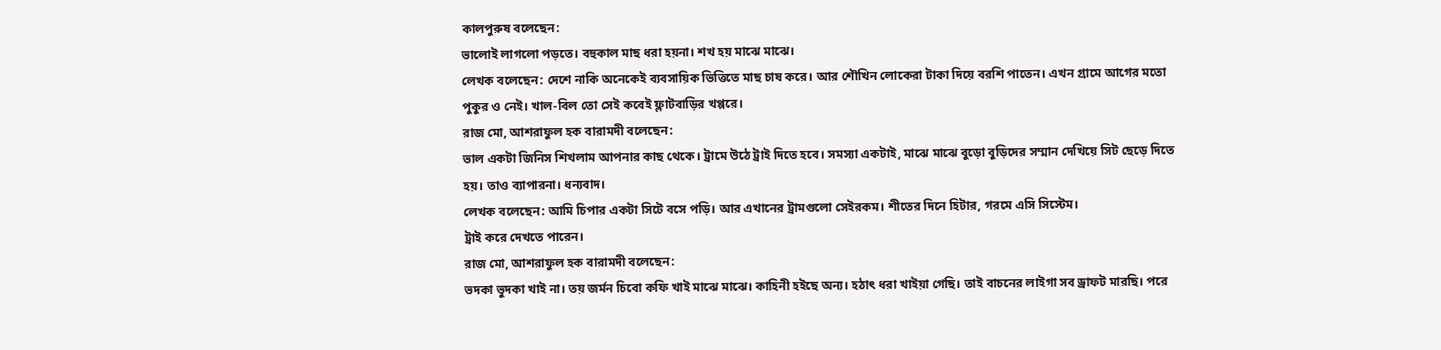কালপুরুষ বলেছেন:
ভালোই লাগলো পড়তে। বহুকাল মাছ ধরা হয়না। শখ হয় মাঝে মাঝে।
লেখক বলেছেন: দেশে নাকি অনেকেই ব্যবসায়িক ভিত্তিতে মাছ চাষ করে। আর শৌখিন লোকেরা টাকা দিয়ে বরশি পাতেন। এখন গ্রামে আগের মতো পুকুর ও নেই। খাল-বিল তো সেই কবেই ফ্লাটবাড়ির খপ্পরে।
রাজ মো, আশরাফুল হক বারামদী বলেছেন:
ভাল একটা জিনিস শিখলাম আপনার কাছ থেকে। ট্রামে উঠে ট্রাই দিতে হবে। সমস্যা একটাই, মাঝে মাঝে বুড়ো বুড়িদের সম্মান দেখিয়ে সিট ছেড়ে দিতে হয়। তাও ব্যাপারনা। ধন্যবাদ।
লেখক বলেছেন: আমি চিপার একটা সিটে বসে পড়ি। আর এখানের ট্রামগুলো সেইরকম। শীতের দিনে হিটার, গরমে এসি সিস্টেম।
ট্রাই করে দেখতে পারেন।
রাজ মো, আশরাফুল হক বারামদী বলেছেন:
ভদকা ভুদকা খাই না। তয় জর্মন চিবো কফি খাই মাঝে মাঝে। কাহিনী হইছে অন্য। হঠাৎ ধরা খাইয়া গেছি। তাই বাচনের লাইগা সব ড্রাফট মারছি। পরে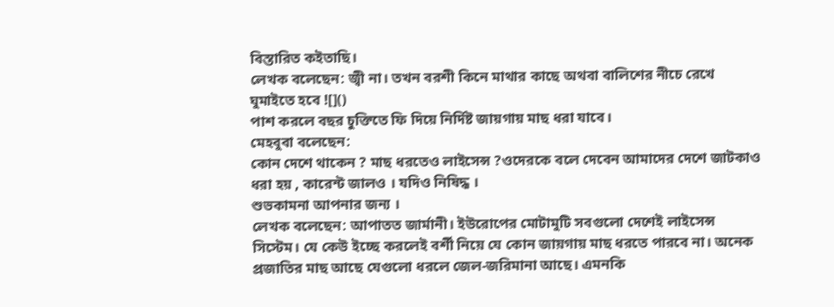বিস্তারিত কইতাছি।
লেখক বলেছেন: জ্বী না। তখন বরশী কিনে মাথার কাছে অথবা বালিশের নীচে রেখে ঘুমাইতে হবে ![]()
পাশ করলে বছর চুক্তিতে ফি দিয়ে নির্দিষ্ট জায়গায় মাছ ধরা যাবে।
মেহবুবা বলেছেন:
কোন দেশে থাকেন ? মাছ ধরতেও লাইসেন্স ?ওদেরকে বলে দেবেন আমাদের দেশে জাটকাও ধরা হয় , কারেন্ট জালও । যদিও নিষিদ্ধ ।
শুভকামনা আপনার জন্য ।
লেখক বলেছেন: আপাতত জার্মানী। ইউরোপের মোটামুটি সবগুলো দেশেই লাইসেন্স সিস্টেম। যে কেউ ইচ্ছে করলেই বর্শী নিয়ে যে কোন জায়গায় মাছ ধরতে পারবে না। অনেক প্রজাতির মাছ আছে যেগুলো ধরলে জেল-জরিমানা আছে। এমনকি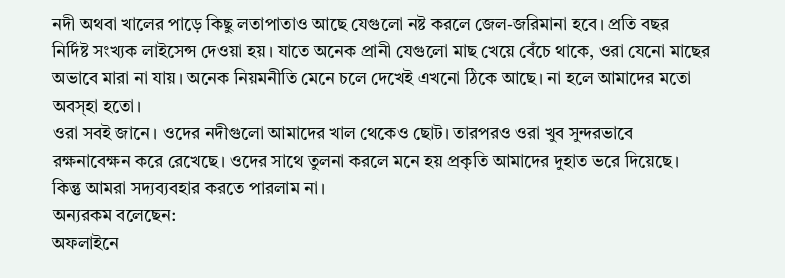নদী অথবা খালের পাড়ে কিছু লতাপাতাও আছে যেগুলো নষ্ট করলে জেল-জরিমানা হবে। প্রতি বছর নির্দিষ্ট সংখ্যক লাইসেন্স দেওয়া হয়। যাতে অনেক প্রানী যেগুলো মাছ খেয়ে বেঁচে থাকে, ওরা যেনো মাছের অভাবে মারা না যায়। অনেক নিয়মনীতি মেনে চলে দেখেই এখনো ঠিকে আছে। না হলে আমাদের মতো অবস্হা হতো।
ওরা সবই জানে। ওদের নদীগুলো আমাদের খাল থেকেও ছোট। তারপরও ওরা খুব সুন্দরভাবে রক্ষনাবেক্ষন করে রেখেছে। ওদের সাথে তুলনা করলে মনে হয় প্রকৃতি আমাদের দুহাত ভরে দিয়েছে। কিন্তু আমরা সদ্যব্যবহার করতে পারলাম না।
অন্যরকম বলেছেন:
অফলাইনে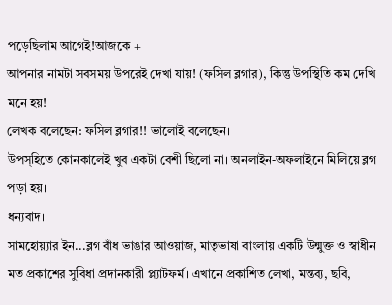পড়েছিলাম আগেই!আজকে +
আপনার নামটা সবসময় উপরেই দেখা যায়! (ফসিল ব্লগার), কিন্তু উপস্থিতি কম দেখি মনে হয়!
লেখক বলেছেন: ফসিল ব্লগার!! ভালোই বলেছেন।
উপস্হিতে কোনকালেই খুব একটা বেশী ছিলো না। অনলাইন-অফলাইনে মিলিয়ে ব্লগ পড়া হয়।
ধন্যবাদ।
সামহোয়্যার ইন...ব্লগ বাঁধ ভাঙার আওয়াজ, মাতৃভাষা বাংলায় একটি উন্মুক্ত ও স্বাধীন মত প্রকাশের সুবিধা প্রদানকারী প্ল্যাটফর্ম। এখানে প্রকাশিত লেখা, মন্তব্য, ছবি,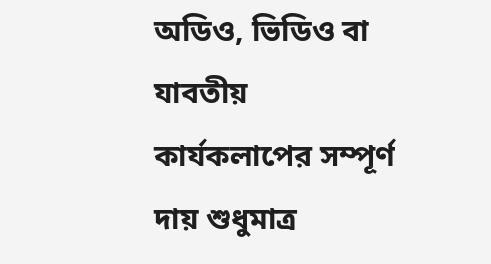অডিও, ভিডিও বা যাবতীয় কার্যকলাপের সম্পূর্ণ দায় শুধুমাত্র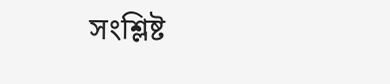সংশ্লিষ্ট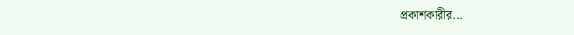প্রকাশকারীর...